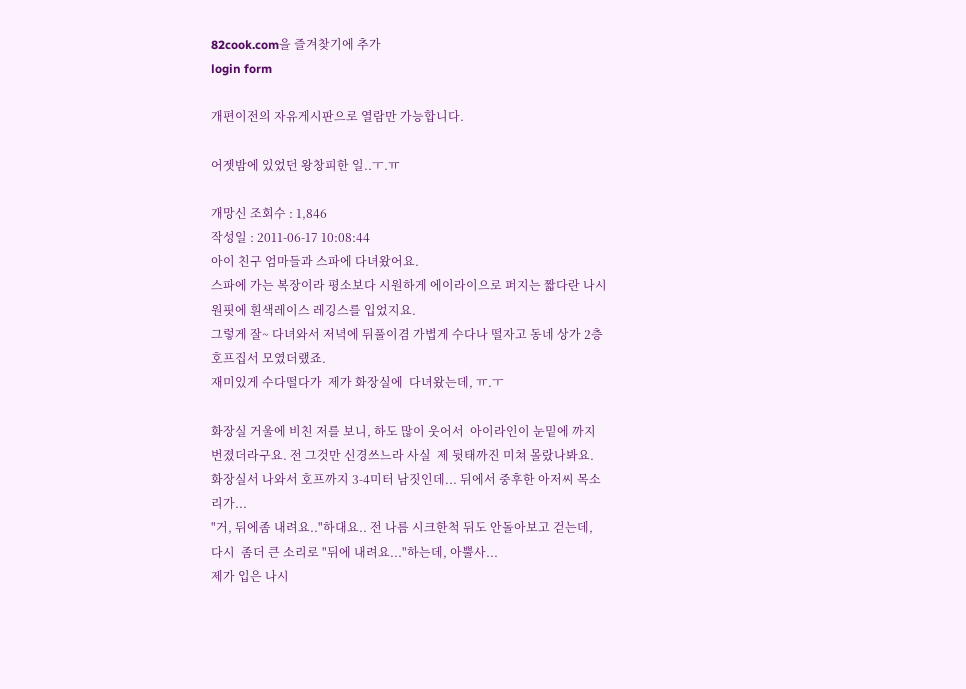82cook.com을 즐겨찾기에 추가
login form

개편이전의 자유게시판으로 열람만 가능합니다.

어젯밤에 있었던 왕창피한 일..ㅜ.ㅠ

개망신 조회수 : 1,846
작성일 : 2011-06-17 10:08:44
아이 친구 엄마들과 스파에 다녀왔어요.
스파에 가는 복장이라 평소보다 시원하게 에이라이으로 퍼지는 짧다란 나시 원핏에 흰색레이스 레깅스를 입었지요.
그렇게 잘~ 다녀와서 저녁에 뒤풀이겸 가볍게 수다나 떨자고 동네 상가 2층 호프집서 모였더랬죠.
재미있게 수다떨다가  제가 화장실에  다녀왔는데, ㅠ.ㅜ

화장실 거울에 비친 저를 보니, 하도 많이 웃어서  아이라인이 눈밑에 까지 번졌더라구요. 전 그것만 신경쓰느라 사실  제 뒷태까진 미쳐 몰랐나봐요.
화장실서 나와서 호프까지 3-4미터 남짓인데... 뒤에서 중후한 아저씨 목소리가...
"거, 뒤에좀 내려요.."하대요.. 전 나름 시크한척 뒤도 안돌아보고 걷는데, 다시  좀더 큰 소리로 "뒤에 내려요..."하는데, 아뿔사...
제가 입은 나시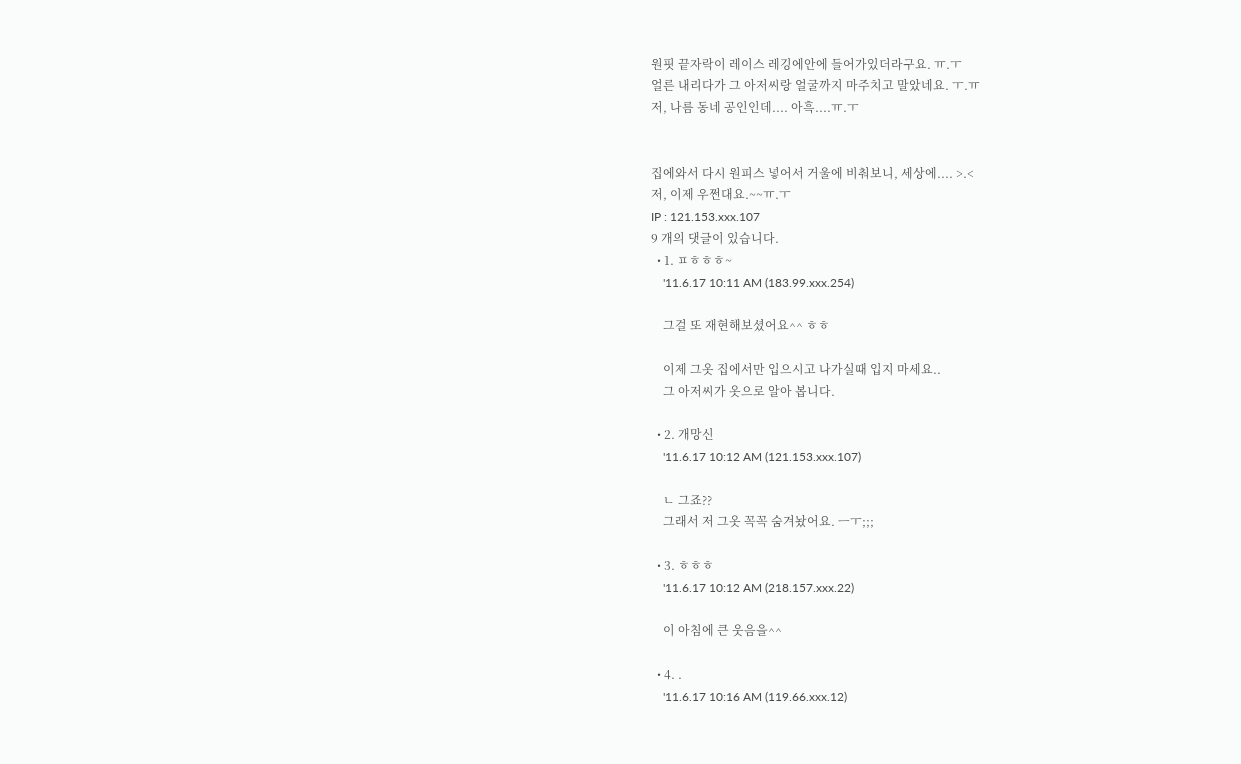원핏 끝자락이 레이스 레깅에안에 들어가있더라구요. ㅠ.ㅜ
얼른 내리다가 그 아저씨랑 얼굴까지 마주치고 말았네요. ㅜ.ㅠ
저, 나름 동네 공인인데.... 아흑....ㅠ.ㅜ


집에와서 다시 원피스 넣어서 거울에 비춰보니, 세상에.... >.<
저, 이제 우쩐대요.~~ㅠ.ㅜ
IP : 121.153.xxx.107
9 개의 댓글이 있습니다.
  • 1. ㅍㅎㅎㅎ~
    '11.6.17 10:11 AM (183.99.xxx.254)

    그걸 또 재현해보셨어요^^ ㅎㅎ

    이제 그옷 집에서만 입으시고 나가실때 입지 마세요..
    그 아저씨가 옷으로 알아 봅니다.

  • 2. 개망신
    '11.6.17 10:12 AM (121.153.xxx.107)

    ㄴ 그죠??
    그래서 저 그옷 꼭꼭 숨겨놨어요. ㅡㅜ;;;

  • 3. ㅎㅎㅎ
    '11.6.17 10:12 AM (218.157.xxx.22)

    이 아침에 큰 웃음을^^

  • 4. .
    '11.6.17 10:16 AM (119.66.xxx.12)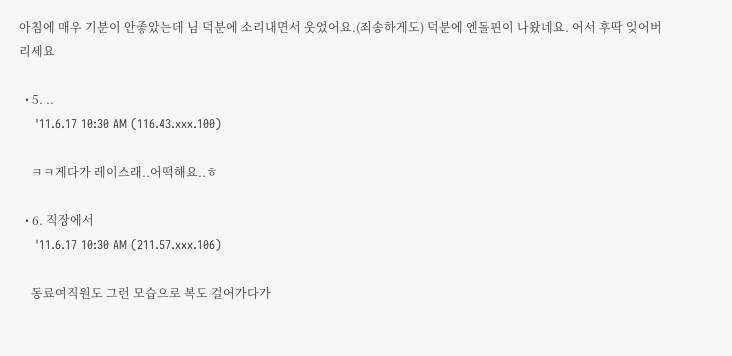아침에 매우 기분이 안좋았는데 님 덕분에 소리내면서 웃었어요.(죄송하게도) 덕분에 엔돌핀이 나왔네요. 어서 후딱 잊어버리세요

  • 5. ..
    '11.6.17 10:30 AM (116.43.xxx.100)

    ㅋㅋ게다가 레이스래..어떡해요..ㅎ

  • 6. 직장에서
    '11.6.17 10:30 AM (211.57.xxx.106)

    동료여직원도 그런 모습으로 복도 걸어가다가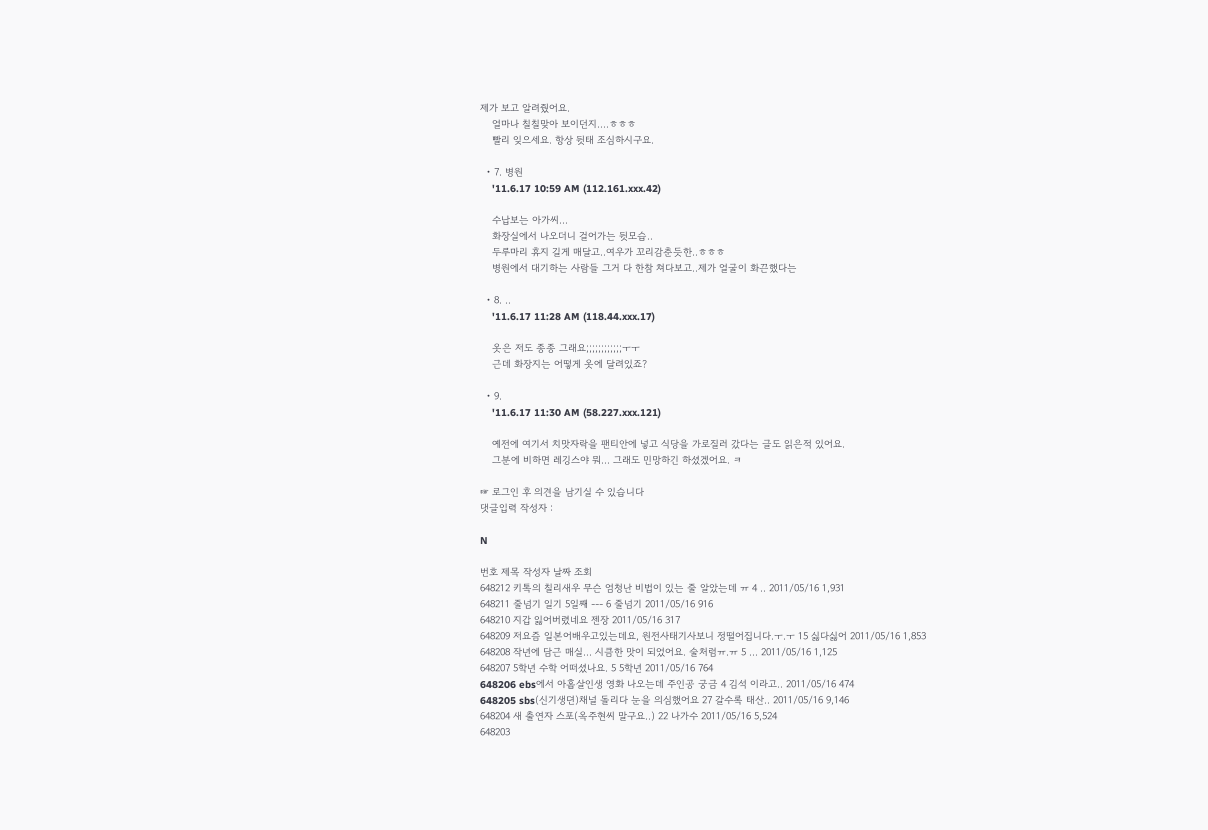제가 보고 알려줬어요.
    얼마나 칠칠맞아 보이던지....ㅎㅎㅎ
    빨리 잊으세요. 항상 뒷태 조심하시구요.

  • 7. 병원
    '11.6.17 10:59 AM (112.161.xxx.42)

    수납보는 아가씨...
    화장실에서 나오더니 걸어가는 뒷모습..
    두루마리 휴지 길게 매달고..여우가 꼬리감춘듯한..ㅎㅎㅎ
    병원에서 대기하는 사람들 그거 다 한참 쳐다보고..제가 얼굴이 화끈했다는

  • 8. ..
    '11.6.17 11:28 AM (118.44.xxx.17)

    옷은 저도 종종 그래요;;;;;;;;;;;;ㅜㅜ
    근데 화장지는 어떻게 옷에 달려있죠?

  • 9.
    '11.6.17 11:30 AM (58.227.xxx.121)

    예전에 여기서 치맛자락을 팬티안에 넣고 식당을 가로질러 갔다는 글도 읽은적 있어요.
    그분에 비하면 레깅스야 뭐... 그래도 민망하긴 하셨겠어요. ㅋ

☞ 로그인 후 의견을 남기실 수 있습니다
댓글입력 작성자 :

N

번호 제목 작성자 날짜 조회
648212 키톡의 칠리새우 무슨 엄청난 비법이 있는 줄 알았는데 ㅠ 4 .. 2011/05/16 1,931
648211 줄넘기 일기 5일째 --- 6 줄넘기 2011/05/16 916
648210 지갑 잃어버렸네요 젠장 2011/05/16 317
648209 저요즘 일본어배우고있는데요, 원전사태기사보니 정떨어집니다.ㅜ.ㅜ 15 싫다싫어 2011/05/16 1,853
648208 작년에 담근 매실... 시큼한 맛이 되었어요. 술처럼ㅠ.ㅠ 5 ... 2011/05/16 1,125
648207 5학년 수학 어떠셨나요. 5 5학년 2011/05/16 764
648206 ebs에서 아홉살인생 영화 나오는데 주인공 궁금 4 김석 이라고.. 2011/05/16 474
648205 sbs(신기생뎐)채널 돌리다 눈을 의심했어요 27 갈수록 태산.. 2011/05/16 9,146
648204 새 출연자 스포(옥주현씨 말구요..) 22 나가수 2011/05/16 5,524
648203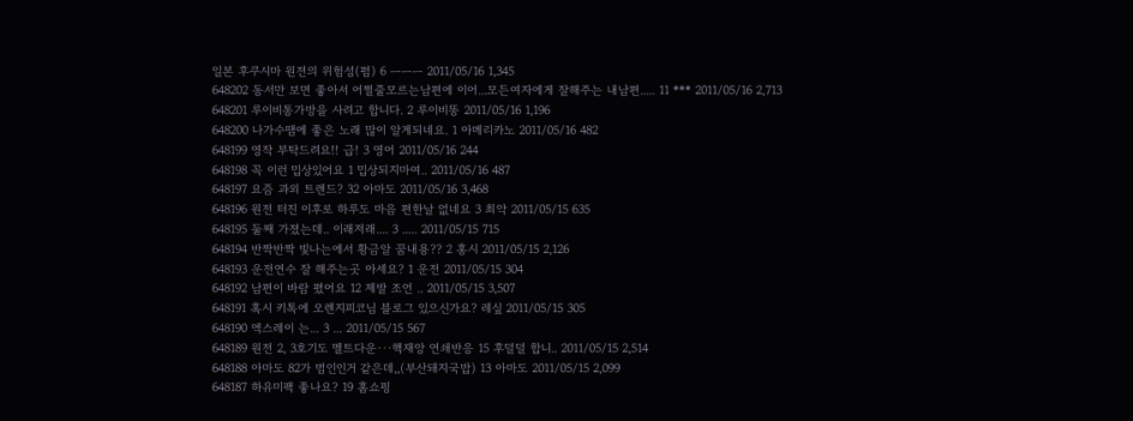일본 후쿠시마 원전의 위험성(펌) 6 ㅡㅡㅡ 2011/05/16 1,345
648202 동서만 보면 좋아서 어쩔줄모르는남편에 이어...모든여자에게 잘해주는 내남편..... 11 *** 2011/05/16 2,713
648201 루이비통가방을 사려고 합니다. 2 루이비똥 2011/05/16 1,196
648200 나가수땜에 좋은 노래 많이 알게되네요. 1 아메리카노 2011/05/16 482
648199 영작 부탁드려요!! 급! 3 영어 2011/05/16 244
648198 꼭 이런 밉상있어요 1 밉상되지마여.. 2011/05/16 487
648197 요즘 과외 트렌드? 32 아마도 2011/05/16 3,468
648196 원전 터진 이후로 하루도 마음 편한날 없네요 3 최악 2011/05/15 635
648195 둘째 가졌는데.. 이래저래.... 3 ..... 2011/05/15 715
648194 반짝반짝 빛나는에서 황금알 꿈내용?? 2 홍시 2011/05/15 2,126
648193 운전연수 잘 해주는곳 아세요? 1 운전 2011/05/15 304
648192 남편이 바람 폈어요 12 제발 조언 .. 2011/05/15 3,507
648191 혹시 키톡에 오렌지피코님 블로그 있으신가요? 레싶 2011/05/15 305
648190 엑스레이 는... 3 ... 2011/05/15 567
648189 원전 2, 3호기도 멜트다운···핵재앙 연쇄반응 15 후덜덜 합니.. 2011/05/15 2,514
648188 아마도 82가 범인인거 같은데,,(부산돼지국밥) 13 아마도 2011/05/15 2,099
648187 하유미팩 좋나요? 19 홈쇼핑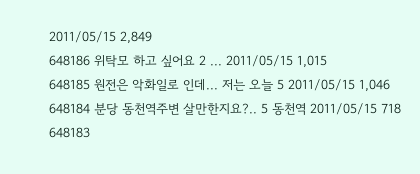2011/05/15 2,849
648186 위탁모 하고 싶어요 2 ... 2011/05/15 1,015
648185 원전은 악화일로 인데... 저는 오늘 5 2011/05/15 1,046
648184 분당 동천역주변 살만한지요?.. 5 동천역 2011/05/15 718
648183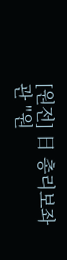[원전] 日 총리보좌관 "원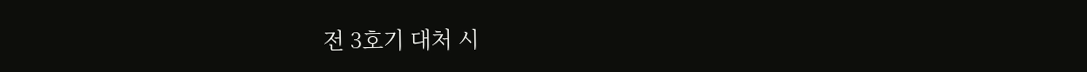전 3호기 대처 시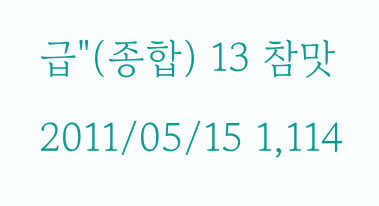급"(종합) 13 참맛 2011/05/15 1,114